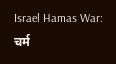Israel Hamas War: चर्म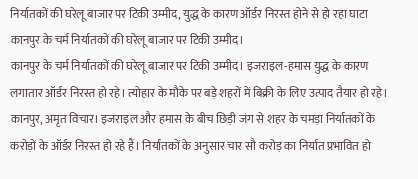निर्यातकों की घरेलू बाजार पर टिकी उम्मीद, युद्ध के कारण ऑर्डर निरस्त होने से हो रहा घाटा
कानपुर के चर्म निर्यातकों की घरेलू बाजार पर टिकी उम्मीद।
कानपुर के चर्म निर्यातकों की घरेलू बाजार पर टिकी उम्मीद। इजराइल-हमास युद्ध के कारण लगातार ऑर्डर निरस्त हो रहे। त्योहार के मौके पर बड़े शहरों में बिक्री के लिए उत्पाद तैयार हो रहे।
कानपुर, अमृत विचार। इजराइल और हमास के बीच छिड़ी जंग से शहर के चमड़ा निर्यातकों के करोड़ों के ऑर्डर निरस्त हो रहे हैं। निर्यातकों के अनुसार चार सौ करोड़ का निर्यात प्रभावित हो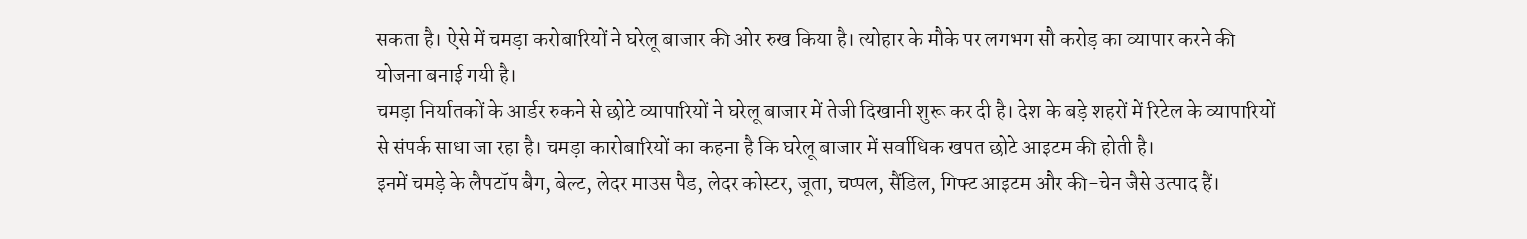सकता है। ऐसे में चमड़ा करोबारियों ने घरेलू बाजार की ओर रुख किया है। त्योहार के मौके पर लगभग सौ करोड़ का व्यापार करने की योजना बनाई गयी है।
चमड़ा निर्यातकों के आर्डर रुकने से छोटे व्यापारियों ने घरेलू बाजार में तेजी दिखानी शुरू कर दी है। देश के बड़े शहरों में रिटेल के व्यापारियों से संपर्क साधा जा रहा है। चमड़ा कारोबारियों का कहना है कि घरेलू बाजार में सर्वाधिक खपत छोटे आइटम की होती है।
इनमें चमड़े के लैपटॉप बैग, बेल्ट, लेदर माउस पैड, लेदर कोस्टर, जूता, चप्पल, सैंडिल, गिफ्ट आइटम और की-चेन जैसे उत्पाद हैं।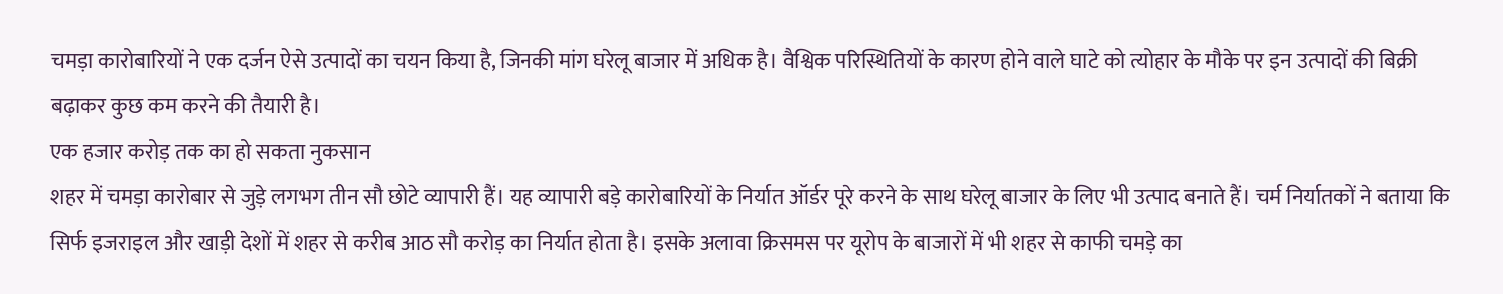चमड़ा कारोबारियों ने एक दर्जन ऐसे उत्पादों का चयन किया है, जिनकी मांग घरेलू बाजार में अधिक है। वैश्विक परिस्थितियों के कारण होने वाले घाटे को त्योहार के मौके पर इन उत्पादों की बिक्री बढ़ाकर कुछ कम करने की तैयारी है।
एक हजार करोड़ तक का हो सकता नुकसान
शहर में चमड़ा कारोबार से जुड़े लगभग तीन सौ छोटे व्यापारी हैं। यह व्यापारी बड़े कारोबारियों के निर्यात ऑर्डर पूरे करने के साथ घरेलू बाजार के लिए भी उत्पाद बनाते हैं। चर्म निर्यातकों ने बताया कि सिर्फ इजराइल और खाड़ी देशों में शहर से करीब आठ सौ करोड़ का निर्यात होता है। इसके अलावा क्रिसमस पर यूरोप के बाजारों में भी शहर से काफी चमड़े का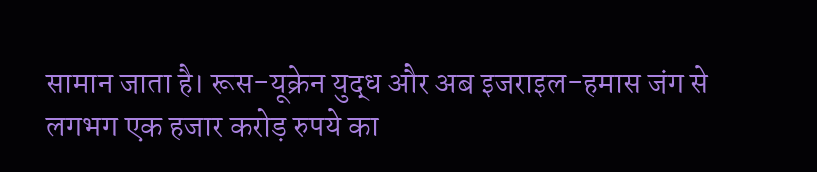सामान जाता है। रूस-यूक्रेन युद्ध और अब इजराइल-हमास जंग से लगभग एक हजार करोड़ रुपये का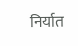निर्यात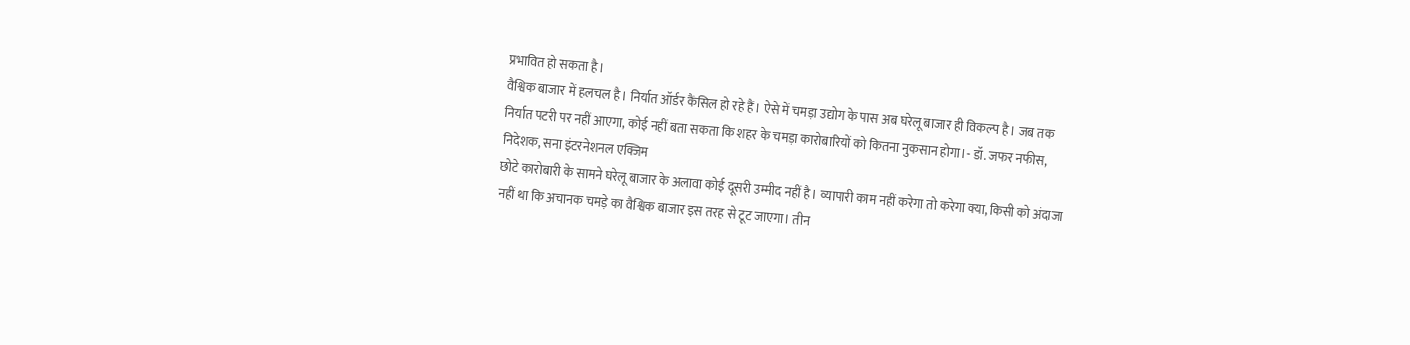प्रभावित हो सकता है।
वैश्विक बाजार में हलचल है। निर्यात ऑर्डर कैंसिल हो रहे हैं। ऐसे में चमड़ा उद्योग के पास अब घरेलू बाजार ही विकल्प है। जब तक निर्यात पटरी पर नहीं आएगा, कोई नहीं बता सकता कि शहर के चमड़ा कारोबारियों को कितना नुकसान होगा।- डॉ. जफर नफीस, निदेशक, सना इंटरनेशनल एक्जिम
छोटे कारोबारी के सामने घरेलू बाजार के अलावा कोई दूसरी उम्मीद नहीं है। व्यापारी काम नहीं करेगा तो करेगा क्या, किसी को अंदाजा नहीं था कि अचानक चमड़े का वैश्विक बाजार इस तरह से टूट जाएगा। तीन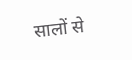सालों से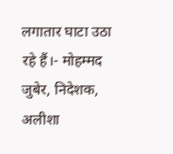लगातार घाटा उठा रहे हैं।- मोहम्मद जुबेर, निदेशक, अलीशा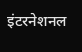इंटरनेशनल